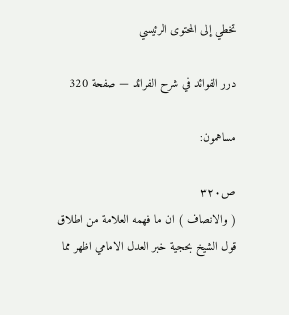تخطي إلى المحتوى الرئيسي

درر الفوائد في شرح الفرائد — صفحة 320

مساهمون:

ص٣٢٠
( والانصاف ) ان ما فهمه العلامة من اطلاق قول الشيخ بحجية خبر العدل الامامي اظهر مما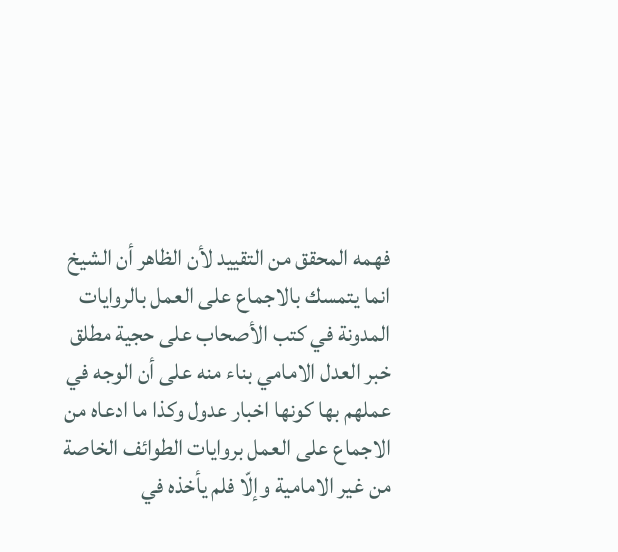فهمه المحقق من التقييد لأن الظاهر أن الشيخ انما يتمسك بالاجماع على العمل بالروايات المدونة في كتب الأصحاب على حجية مطلق خبر العدل الامامي بناء منه على أن الوجه في عملهم بها كونها اخبار عدول وكذا ما ادعاه من الاجماع على العمل بروايات الطوائف الخاصة من غير الامامية وإلّا فلم يأخذه في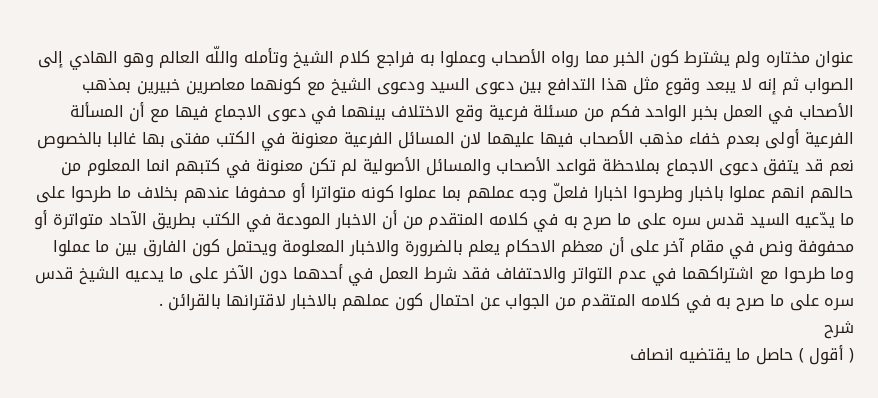عنوان مختاره ولم يشترط كون الخبر مما رواه الأصحاب وعملوا به فراجع كلام الشيخ وتأمله واللّه العالم وهو الهادي إلى الصواب ثم إنه لا يبعد وقوع مثل هذا التدافع بين دعوى السيد ودعوى الشيخ مع كونهما معاصرين خبيرين بمذهب الأصحاب في العمل بخبر الواحد فكم من مسئلة فرعية وقع الاختلاف بينهما في دعوى الاجماع فيها مع أن المسألة الفرعية أولى بعدم خفاء مذهب الأصحاب فيها عليهما لان المسائل الفرعية معنونة في الكتب مفتى بها غالبا بالخصوص نعم قد يتفق دعوى الاجماع بملاحظة قواعد الأصحاب والمسائل الأصولية لم تكن معنونة في كتبهم انما المعلوم من حالهم انهم عملوا باخبار وطرحوا اخبارا فلعلّ وجه عملهم بما عملوا كونه متواترا أو محفوفا عندهم بخلاف ما طرحوا على ما يدّعيه السيد قدس سره على ما صرح به في كلامه المتقدم من أن الاخبار المودعة في الكتب بطريق الآحاد متواترة أو محفوفة ونص في مقام آخر على أن معظم الاحكام يعلم بالضرورة والاخبار المعلومة ويحتمل كون الفارق بين ما عملوا وما طرحوا مع اشتراكهما في عدم التواتر والاحتفاف فقد شرط العمل في أحدهما دون الآخر على ما يدعيه الشيخ قدس سره على ما صرح به في كلامه المتقدم من الجواب عن احتمال كون عملهم بالاخبار لاقترانها بالقرائن .
شرح
( أقول ) حاصل ما يقتضيه انصاف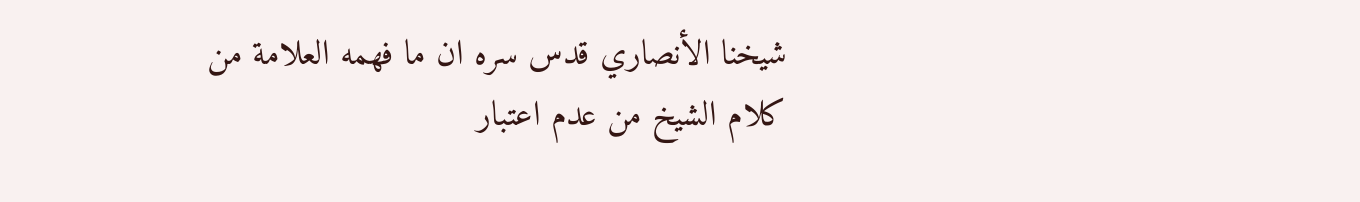شيخنا الأنصاري قدس سره ان ما فهمه العلامة من كلام الشيخ من عدم اعتبار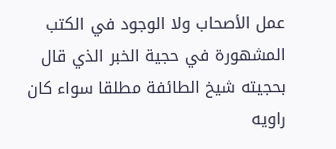عمل الأصحاب ولا الوجود في الكتب المشهورة في حجية الخبر الذي قال بحجيته شيخ الطائفة مطلقا سواء كان راويه